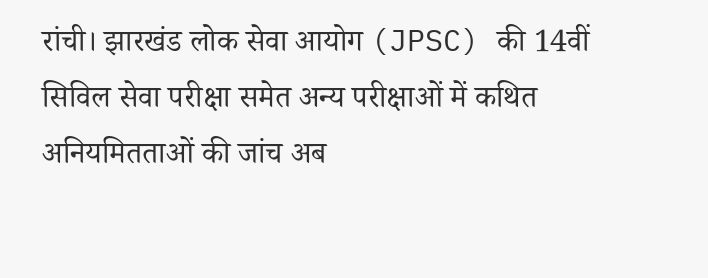रांची। झारखंड लोक सेवा आयोग (JPSC) की 14वीं सिविल सेवा परीक्षा समेत अन्य परीक्षाओं में कथित अनियमितताओं की जांच अब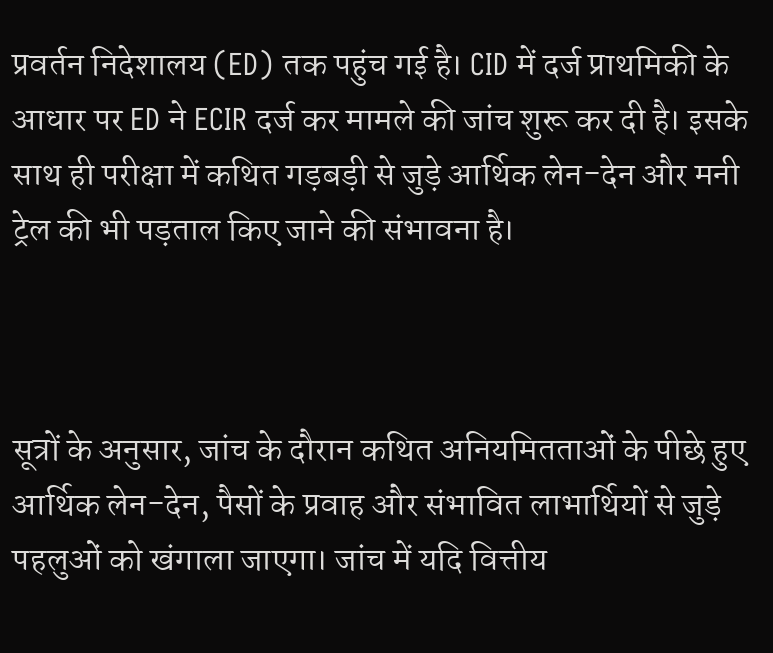प्रवर्तन निदेशालय (ED) तक पहुंच गई है। CID में दर्ज प्राथमिकी के आधार पर ED ने ECIR दर्ज कर मामले की जांच शुरू कर दी है। इसके साथ ही परीक्षा में कथित गड़बड़ी से जुड़े आर्थिक लेन-देन और मनी ट्रेल की भी पड़ताल किए जाने की संभावना है।



सूत्रों के अनुसार, जांच के दौरान कथित अनियमितताओं के पीछे हुए आर्थिक लेन-देन, पैसों के प्रवाह और संभावित लाभार्थियों से जुड़े पहलुओं को खंगाला जाएगा। जांच में यदि वित्तीय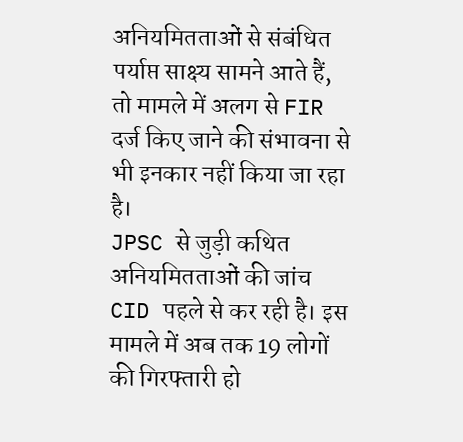अनियमितताओं से संबंधित पर्याप्त साक्ष्य सामने आते हैं, तो मामले में अलग से FIR दर्ज किए जाने की संभावना से भी इनकार नहीं किया जा रहा है।
JPSC से जुड़ी कथित अनियमितताओं की जांच CID पहले से कर रही है। इस मामले में अब तक 19 लोगों की गिरफ्तारी हो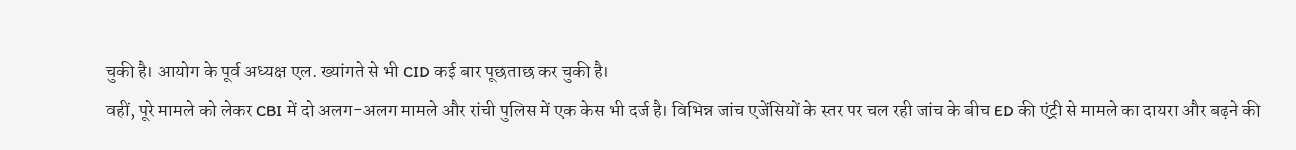चुकी है। आयोग के पूर्व अध्यक्ष एल. ख्यांगते से भी CID कई बार पूछताछ कर चुकी है।
वहीं, पूरे मामले को लेकर CBI में दो अलग-अलग मामले और रांची पुलिस में एक केस भी दर्ज है। विभिन्न जांच एजेंसियों के स्तर पर चल रही जांच के बीच ED की एंट्री से मामले का दायरा और बढ़ने की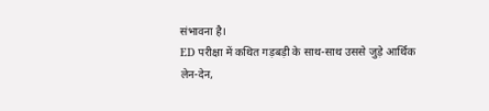संभावना है।
ED परीक्षा में कथित गड़बड़ी के साथ-साथ उससे जुड़े आर्थिक लेन-देन,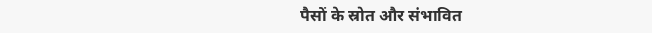पैसों के स्रोत और संभावित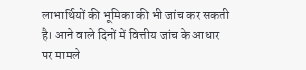लाभार्थियों की भूमिका की भी जांच कर सकती है। आने वाले दिनों में वित्तीय जांच के आधार पर मामले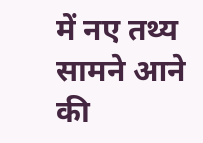में नए तथ्य सामने आने की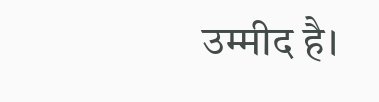उम्मीद है।